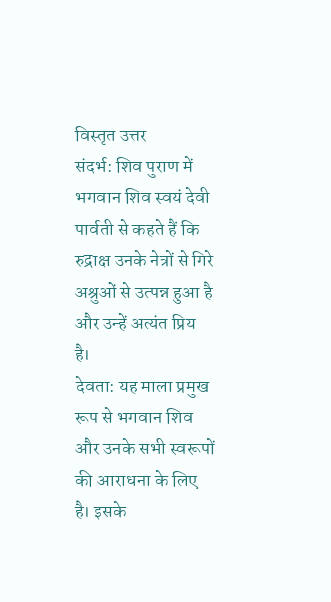विस्तृत उत्तर
संदर्भ: शिव पुराण में भगवान शिव स्वयं देवी पार्वती से कहते हैं कि रुद्राक्ष उनके नेत्रों से गिरे अश्रुओं से उत्पन्न हुआ है और उन्हें अत्यंत प्रिय है।
देवता: यह माला प्रमुख रूप से भगवान शिव और उनके सभी स्वरूपों की आराधना के लिए है। इसके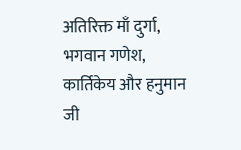अतिरिक्त माँ दुर्गा, भगवान गणेश, कार्तिकेय और हनुमान जी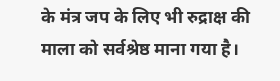के मंत्र जप के लिए भी रुद्राक्ष की माला को सर्वश्रेष्ठ माना गया है।